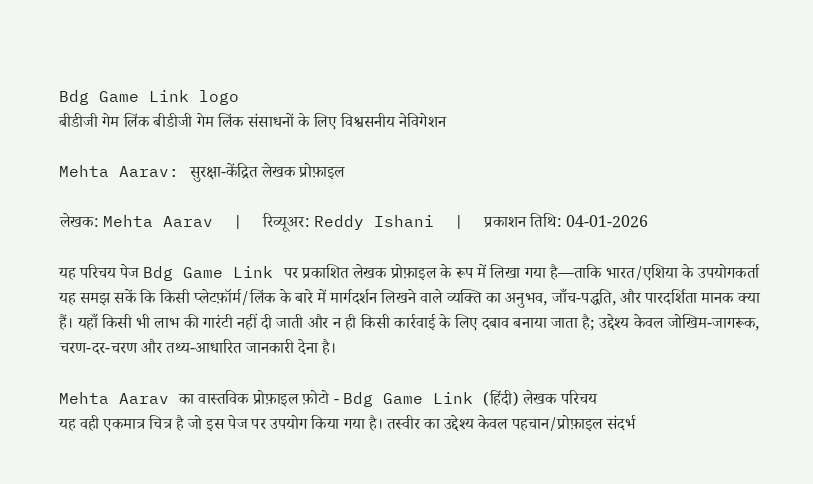Bdg Game Link logo
बीडीजी गेम लिंक बीडीजी गेम लिंक संसाधनों के लिए विश्वसनीय नेविगेशन

Mehta Aarav: सुरक्षा-केंद्रित लेखक प्रोफ़ाइल

लेखक: Mehta Aarav  |  रिव्यूअर: Reddy Ishani  |  प्रकाशन तिथि: 04-01-2026

यह परिचय पेज Bdg Game Link पर प्रकाशित लेखक प्रोफ़ाइल के रूप में लिखा गया है—ताकि भारत/एशिया के उपयोगकर्ता यह समझ सकें कि किसी प्लेटफ़ॉर्म/लिंक के बारे में मार्गदर्शन लिखने वाले व्यक्ति का अनुभव, जाँच-पद्धति, और पारदर्शिता मानक क्या हैं। यहाँ किसी भी लाभ की गारंटी नहीं दी जाती और न ही किसी कार्रवाई के लिए दबाव बनाया जाता है; उद्देश्य केवल जोखिम-जागरूक, चरण-दर-चरण और तथ्य-आधारित जानकारी देना है।

Mehta Aarav का वास्तविक प्रोफ़ाइल फ़ोटो - Bdg Game Link (हिंदी) लेखक परिचय
यह वही एकमात्र चित्र है जो इस पेज पर उपयोग किया गया है। तस्वीर का उद्देश्य केवल पहचान/प्रोफ़ाइल संदर्भ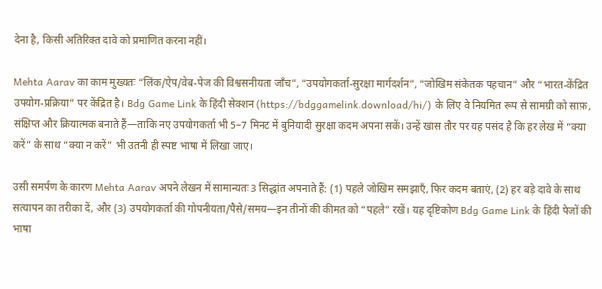देना है, किसी अतिरिक्त दावे को प्रमाणित करना नहीं।

Mehta Aarav का काम मुख्यतः “लिंक/ऐप/वेब-पेज की विश्वसनीयता जाँच”, “उपयोगकर्ता-सुरक्षा मार्गदर्शन”, “जोखिम संकेतक पहचान” और “भारत-केंद्रित उपयोग-प्रक्रिया” पर केंद्रित है। Bdg Game Link के हिंदी सेक्शन (https://bdggamelink.download/hi/) के लिए वे नियमित रूप से सामग्री को साफ़, संक्षिप्त और क्रियात्मक बनाते हैं—ताकि नए उपयोगकर्ता भी 5–7 मिनट में बुनियादी सुरक्षा कदम अपना सकें। उन्हें खास तौर पर यह पसंद है कि हर लेख में “क्या करें” के साथ “क्या न करें” भी उतनी ही स्पष्ट भाषा में लिखा जाए।

उसी समर्पण के कारण Mehta Aarav अपने लेखन में सामान्यतः 3 सिद्धांत अपनाते हैं: (1) पहले जोखिम समझाएँ, फिर कदम बताएं, (2) हर बड़े दावे के साथ सत्यापन का तरीका दें, और (3) उपयोगकर्ता की गोपनीयता/पैसे/समय—इन तीनों की कीमत को “पहले” रखें। यह दृष्टिकोण Bdg Game Link के हिंदी पेजों की भाषा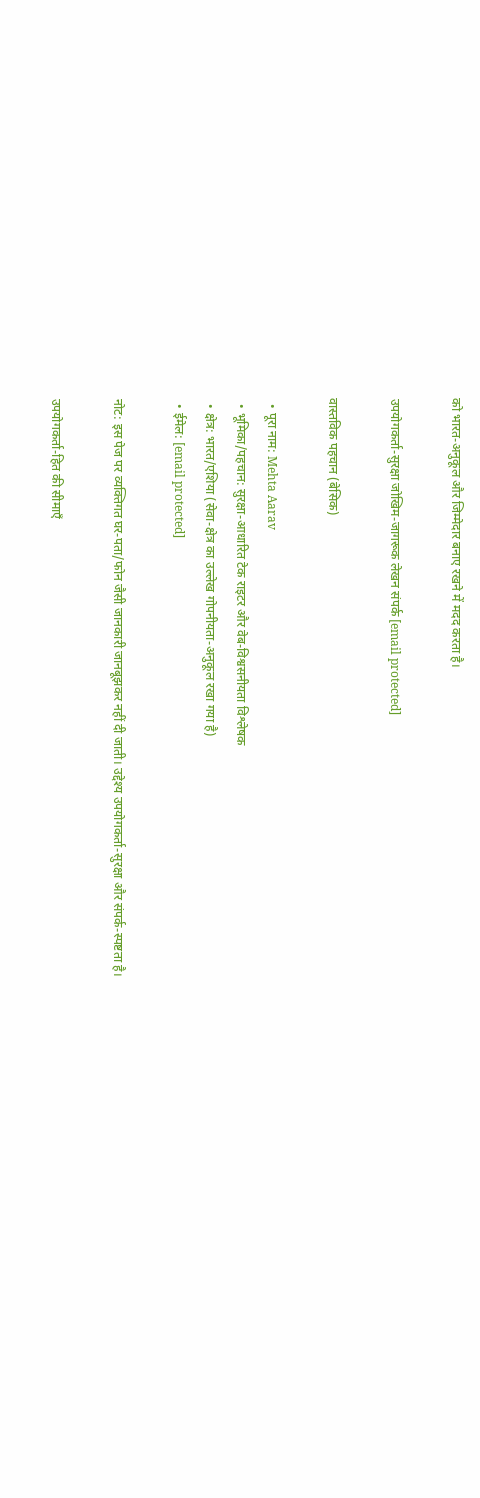को भारत-अनुकूल और जिम्मेदार बनाए रखने में मदद करता है।

उपयोगकर्ता-सुरक्षा जोखिम-जागरूक लेखन संपर्क [email protected]

वास्तविक पहचान (बेसिक)

  • पूरा नाम: Mehta Aarav
  • भूमिका/पहचान: सुरक्षा-आधारित टेक राइटर और वेब-विश्वसनीयता विश्लेषक
  • क्षेत्र: भारत/एशिया (सेवा-क्षेत्र का उल्लेख गोपनीयता-अनुकूल रखा गया है)
  • ईमेल: [email protected]

नोट: इस पेज पर व्यक्तिगत घर-पता/फोन जैसी जानकारी जानबूझकर नहीं दी जाती। उद्देश्य उपयोगकर्ता-सुरक्षा और संपर्क-स्पष्टता है।

उपयोगकर्ता-हित की सीमाएँ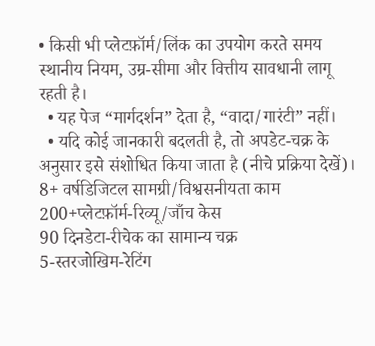• किसी भी प्लेटफ़ॉर्म/लिंक का उपयोग करते समय स्थानीय नियम, उम्र-सीमा और वित्तीय सावधानी लागू रहती है।
  • यह पेज “मार्गदर्शन” देता है, “वादा/गारंटी” नहीं।
  • यदि कोई जानकारी बदलती है, तो अपडेट-चक्र के अनुसार इसे संशोधित किया जाता है (नीचे प्रक्रिया देखें)।
8+ वर्षडिजिटल सामग्री/विश्वसनीयता काम
200+प्लेटफ़ॉर्म-रिव्यू/जाँच केस
90 दिनडेटा-रीचेक का सामान्य चक्र
5-स्तरजोखिम-रेटिंग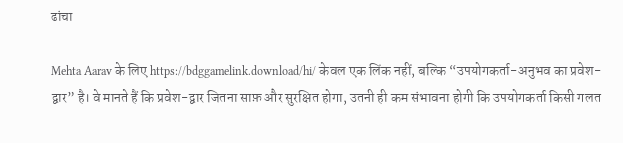ढांचा

Mehta Aarav के लिए https://bdggamelink.download/hi/ केवल एक लिंक नहीं, बल्कि “उपयोगकर्ता-अनुभव का प्रवेश-द्वार” है। वे मानते हैं कि प्रवेश-द्वार जितना साफ़ और सुरक्षित होगा, उतनी ही कम संभावना होगी कि उपयोगकर्ता किसी गलत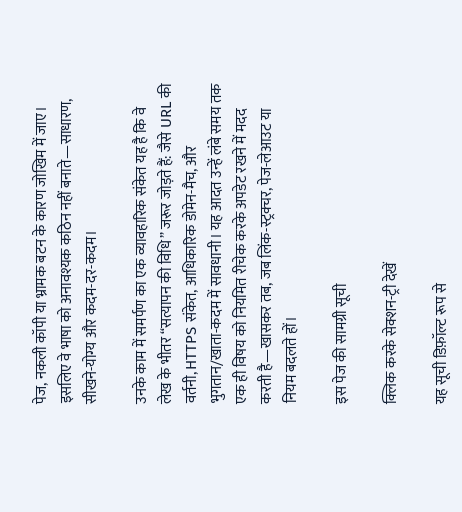पेज, नकली कॉपी या भ्रामक बटन के कारण जोखिम में जाए। इसलिए वे भाषा को अनावश्यक कठिन नहीं बनाते—साधारण, सीखने-योग्य और कदम-दर-कदम।

उनके काम में समर्पण का एक व्यावहारिक संकेत यह है कि वे लेख के भीतर “सत्यापन की विधि” जरूर जोड़ते हैं: जैसे URL की वर्तनी, HTTPS संकेत, आधिकारिक डोमेन-मैच, और भुगतान/खाता-कदम में सावधानी। यह आदत उन्हें लंबे समय तक एक ही विषय को नियमित रीचेक करके अपडेट रखने में मदद करती है—खासकर तब, जब लिंक-स्ट्रक्चर, पेज-लेआउट या नियम बदलते हों।

इस पेज की सामग्री सूची

क्लिक करके सेक्शन-ट्री देखें

यह सूची डिफ़ॉल्ट रूप से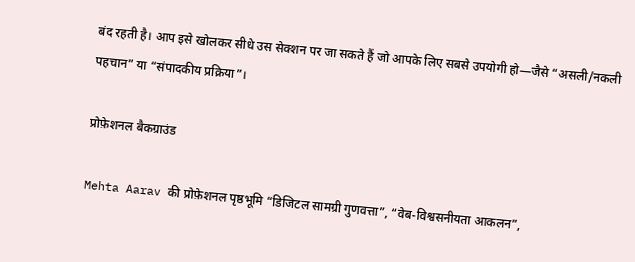बंद रहती है। आप इसे खोलकर सीधे उस सेक्शन पर जा सकते हैं जो आपके लिए सबसे उपयोगी हो—जैसे “असली/नकली पहचान” या “संपादकीय प्रक्रिया”।

प्रोफ़ेशनल बैकग्राउंड

Mehta Aarav की प्रोफ़ेशनल पृष्ठभूमि “डिजिटल सामग्री गुणवत्ता”, “वेब-विश्वसनीयता आकलन”,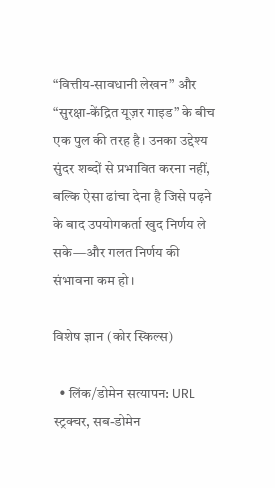“वित्तीय-सावधानी लेखन” और “सुरक्षा-केंद्रित यूज़र गाइड” के बीच एक पुल की तरह है। उनका उद्देश्य सुंदर शब्दों से प्रभावित करना नहीं, बल्कि ऐसा ढांचा देना है जिसे पढ़ने के बाद उपयोगकर्ता खुद निर्णय ले सके—और गलत निर्णय की संभावना कम हो।

विशेष ज्ञान (कोर स्किल्स)

  • लिंक/डोमेन सत्यापन: URL स्ट्रक्चर, सब-डोमेन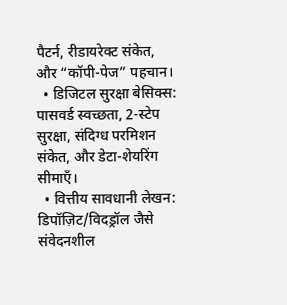पैटर्न, रीडायरेक्ट संकेत, और “कॉपी-पेज” पहचान।
  • डिजिटल सुरक्षा बेसिक्स: पासवर्ड स्वच्छता, 2-स्टेप सुरक्षा, संदिग्ध परमिशन संकेत, और डेटा-शेयरिंग सीमाएँ।
  • वित्तीय सावधानी लेखन: डिपॉज़िट/विदड्रॉल जैसे संवेदनशील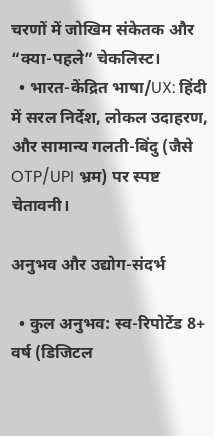चरणों में जोखिम संकेतक और “क्या-पहले” चेकलिस्ट।
  • भारत-केंद्रित भाषा/UX: हिंदी में सरल निर्देश, लोकल उदाहरण, और सामान्य गलती-बिंदु (जैसे OTP/UPI भ्रम) पर स्पष्ट चेतावनी।

अनुभव और उद्योग-संदर्भ

  • कुल अनुभव: स्व-रिपोर्टेड 8+ वर्ष (डिजिटल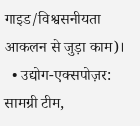गाइड/विश्वसनीयता आकलन से जुड़ा काम)।
  • उद्योग-एक्सपोज़र: सामग्री टीम,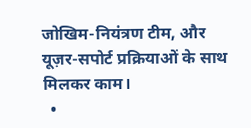जोखिम-नियंत्रण टीम, और यूज़र-सपोर्ट प्रक्रियाओं के साथ मिलकर काम।
  •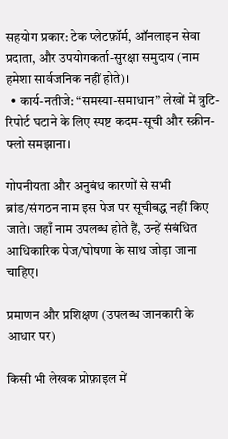सहयोग प्रकार: टेक प्लेटफ़ॉर्म, ऑनलाइन सेवा प्रदाता, और उपयोगकर्ता-सुरक्षा समुदाय (नाम हमेशा सार्वजनिक नहीं होते)।
  • कार्य-नतीजे: “समस्या-समाधान” लेखों में त्रुटि-रिपोर्ट घटाने के लिए स्पष्ट कदम-सूची और स्क्रीन-फ्लो समझाना।

गोपनीयता और अनुबंध कारणों से सभी ब्रांड/संगठन नाम इस पेज पर सूचीबद्ध नहीं किए जाते। जहाँ नाम उपलब्ध होते हैं, उन्हें संबंधित आधिकारिक पेज/घोषणा के साथ जोड़ा जाना चाहिए।

प्रमाणन और प्रशिक्षण (उपलब्ध जानकारी के आधार पर)

किसी भी लेखक प्रोफ़ाइल में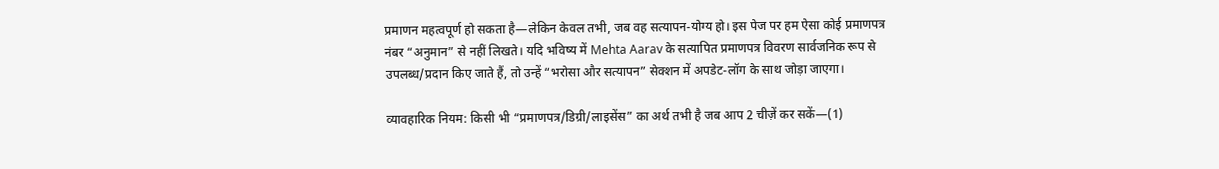प्रमाणन महत्वपूर्ण हो सकता है—लेकिन केवल तभी, जब वह सत्यापन-योग्य हो। इस पेज पर हम ऐसा कोई प्रमाणपत्र नंबर “अनुमान” से नहीं लिखते। यदि भविष्य में Mehta Aarav के सत्यापित प्रमाणपत्र विवरण सार्वजनिक रूप से उपलब्ध/प्रदान किए जाते हैं, तो उन्हें “भरोसा और सत्यापन” सेक्शन में अपडेट-लॉग के साथ जोड़ा जाएगा।

व्यावहारिक नियम: किसी भी “प्रमाणपत्र/डिग्री/लाइसेंस” का अर्थ तभी है जब आप 2 चीज़ें कर सकें—(1)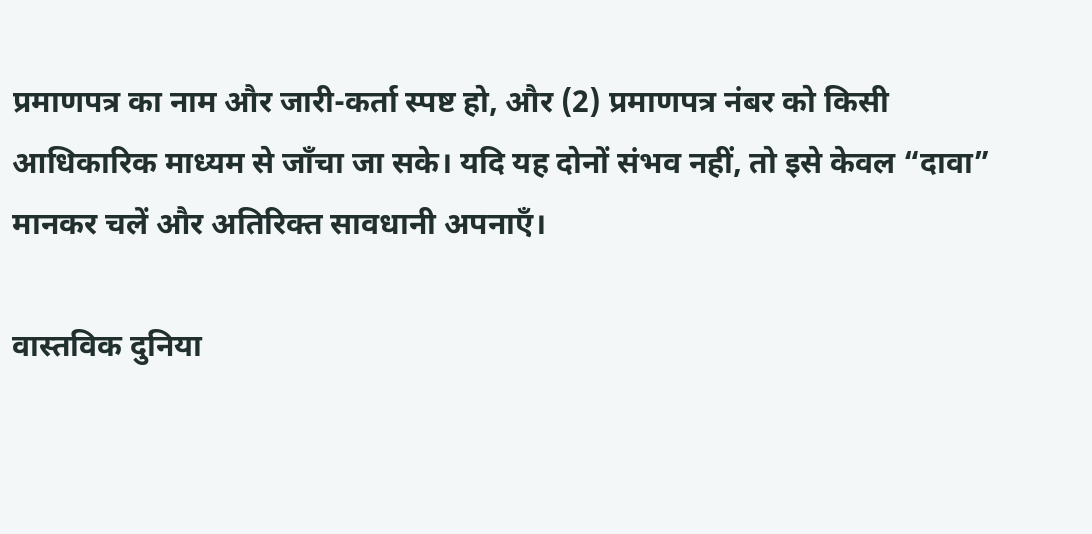प्रमाणपत्र का नाम और जारी-कर्ता स्पष्ट हो, और (2) प्रमाणपत्र नंबर को किसी आधिकारिक माध्यम से जाँचा जा सके। यदि यह दोनों संभव नहीं, तो इसे केवल “दावा” मानकर चलें और अतिरिक्त सावधानी अपनाएँ।

वास्तविक दुनिया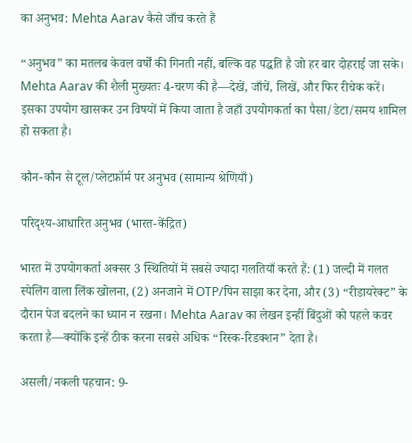का अनुभव: Mehta Aarav कैसे जाँच करते हैं

“अनुभव” का मतलब केवल वर्षों की गिनती नहीं, बल्कि वह पद्धति है जो हर बार दोहराई जा सके। Mehta Aarav की शैली मुख्यतः 4-चरण की है—देखें, जाँचें, लिखें, और फिर रीचेक करें। इसका उपयोग खासकर उन विषयों में किया जाता है जहाँ उपयोगकर्ता का पैसा/डेटा/समय शामिल हो सकता है।

कौन-कौन से टूल/प्लेटफ़ॉर्म पर अनुभव (सामान्य श्रेणियाँ)

परिदृश्य-आधारित अनुभव (भारत-केंद्रित)

भारत में उपयोगकर्ता अक्सर 3 स्थितियों में सबसे ज्यादा गलतियाँ करते हैं: (1) जल्दी में गलत स्पेलिंग वाला लिंक खोलना, (2) अनजाने में OTP/पिन साझा कर देना, और (3) “रीडायरेक्ट” के दौरान पेज बदलने का ध्यान न रखना। Mehta Aarav का लेखन इन्हीं बिंदुओं को पहले कवर करता है—क्योंकि इन्हें ठीक करना सबसे अधिक “रिस्क-रिडक्शन” देता है।

असली/नकली पहचान: 9-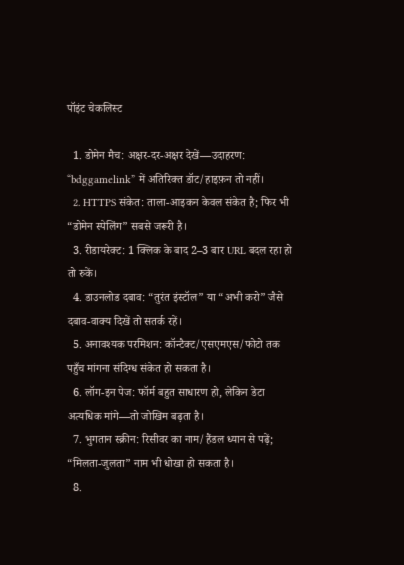पॉइंट चेकलिस्ट

  1. डोमेन मैच: अक्षर-दर-अक्षर देखें—उदाहरण: “bdggamelink” में अतिरिक्त डॉट/हाइफ़न तो नहीं।
  2. HTTPS संकेत: ताला-आइकन केवल संकेत है; फिर भी “डोमेन स्पेलिंग” सबसे जरूरी है।
  3. रीडायरेक्ट: 1 क्लिक के बाद 2–3 बार URL बदल रहा हो तो रुकें।
  4. डाउनलोड दबाव: “तुरंत इंस्टॉल” या “अभी करो” जैसे दबाव-वाक्य दिखें तो सतर्क रहें।
  5. अनावश्यक परमिशन: कॉन्टैक्ट/एसएमएस/फोटो तक पहुँच मांगना संदिग्ध संकेत हो सकता है।
  6. लॉग-इन पेज: फॉर्म बहुत साधारण हो, लेकिन डेटा अत्यधिक मांगे—तो जोखिम बढ़ता है।
  7. भुगतान स्क्रीन: रिसीवर का नाम/हैंडल ध्यान से पढ़ें; “मिलता-जुलता” नाम भी धोखा हो सकता है।
  8.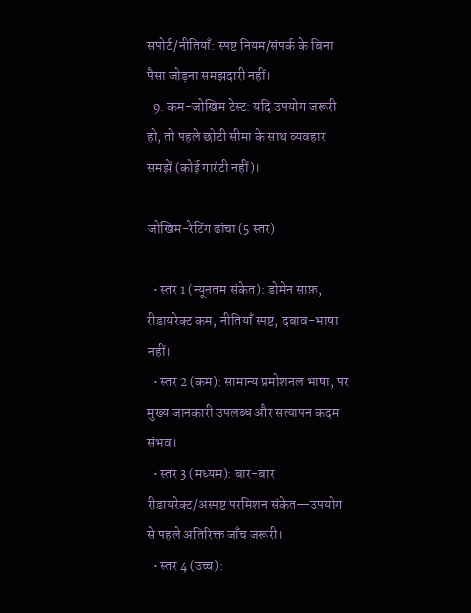सपोर्ट/नीतियाँ: स्पष्ट नियम/संपर्क के बिना पैसा जोड़ना समझदारी नहीं।
  9. कम-जोखिम टेस्ट: यदि उपयोग जरूरी हो, तो पहले छोटी सीमा के साथ व्यवहार समझें (कोई गारंटी नहीं)।

जोखिम-रेटिंग ढांचा (5 स्तर)

  • स्तर 1 (न्यूनतम संकेत): डोमेन साफ़, रीडायरेक्ट कम, नीतियाँ स्पष्ट, दबाव-भाषा नहीं।
  • स्तर 2 (कम): सामान्य प्रमोशनल भाषा, पर मुख्य जानकारी उपलब्ध और सत्यापन कदम संभव।
  • स्तर 3 (मध्यम): बार-बार रीडायरेक्ट/अस्पष्ट परमिशन संकेत—उपयोग से पहले अतिरिक्त जाँच जरूरी।
  • स्तर 4 (उच्च):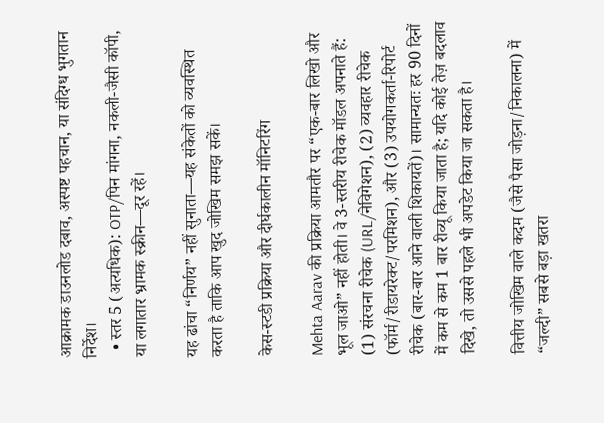आक्रामक डाउनलोड दबाव, अस्पष्ट पहचान, या संदिग्ध भुगतान निर्देश।
  • स्तर 5 (अत्यधिक): OTP/पिन मांगना, नकली-जैसी कॉपी, या लगातार भ्रामक स्क्रीन—दूर रहें।

यह ढांचा “निर्णय” नहीं सुनाता—यह संकेतों को व्यवस्थित करता है ताकि आप खुद जोखिम समझ सकें।

केस-स्टडी प्रक्रिया और दीर्घकालीन मॉनिटरिंग

Mehta Aarav की प्रक्रिया आमतौर पर “एक-बार लिखो और भूल जाओ” नहीं होती। वे 3-स्तरीय रीचेक मॉडल अपनाते हैं: (1) संरचना रीचेक (URL/नेविगेशन), (2) व्यवहार रीचेक (फॉर्म/रीडायरेक्ट/परमिशन), और (3) उपयोगकर्ता-रिपोर्ट रीचेक (बार-बार आने वाली शिकायतें)। सामान्यतः हर 90 दिनों में कम से कम 1 बार रीव्यू किया जाता है; यदि कोई तेज़ बदलाव दिखे, तो उससे पहले भी अपडेट किया जा सकता है।

वित्तीय जोखिम वाले कदम (जैसे पैसा जोड़ना/निकालना) में “जल्दी” सबसे बड़ा खतरा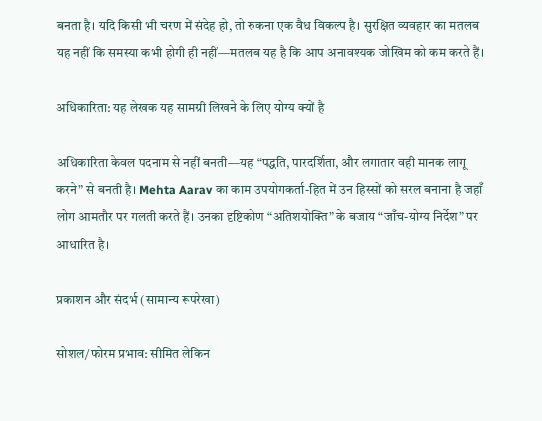बनता है। यदि किसी भी चरण में संदेह हो, तो रुकना एक वैध विकल्प है। सुरक्षित व्यवहार का मतलब यह नहीं कि समस्या कभी होगी ही नहीं—मतलब यह है कि आप अनावश्यक जोखिम को कम करते हैं।

अधिकारिता: यह लेखक यह सामग्री लिखने के लिए योग्य क्यों है

अधिकारिता केवल पदनाम से नहीं बनती—यह “पद्धति, पारदर्शिता, और लगातार वही मानक लागू करने” से बनती है। Mehta Aarav का काम उपयोगकर्ता-हित में उन हिस्सों को सरल बनाना है जहाँ लोग आमतौर पर गलती करते हैं। उनका दृष्टिकोण “अतिशयोक्ति” के बजाय “जाँच-योग्य निर्देश” पर आधारित है।

प्रकाशन और संदर्भ (सामान्य रूपरेखा)

सोशल/फोरम प्रभाव: सीमित लेकिन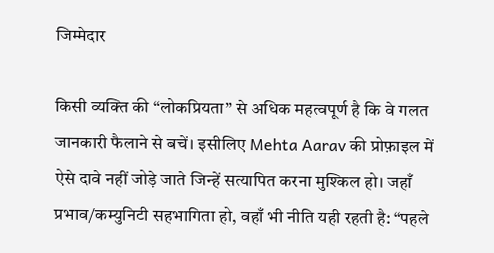जिम्मेदार

किसी व्यक्ति की “लोकप्रियता” से अधिक महत्वपूर्ण है कि वे गलत जानकारी फैलाने से बचें। इसीलिए Mehta Aarav की प्रोफ़ाइल में ऐसे दावे नहीं जोड़े जाते जिन्हें सत्यापित करना मुश्किल हो। जहाँ प्रभाव/कम्युनिटी सहभागिता हो, वहाँ भी नीति यही रहती है: “पहले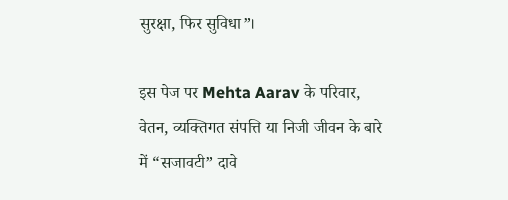सुरक्षा, फिर सुविधा”।

इस पेज पर Mehta Aarav के परिवार, वेतन, व्यक्तिगत संपत्ति या निजी जीवन के बारे में “सजावटी” दावे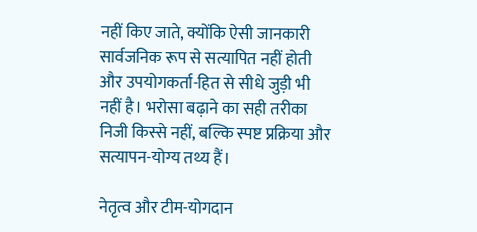नहीं किए जाते, क्योंकि ऐसी जानकारी सार्वजनिक रूप से सत्यापित नहीं होती और उपयोगकर्ता-हित से सीधे जुड़ी भी नहीं है। भरोसा बढ़ाने का सही तरीका निजी किस्से नहीं, बल्कि स्पष्ट प्रक्रिया और सत्यापन-योग्य तथ्य हैं।

नेतृत्व और टीम-योगदान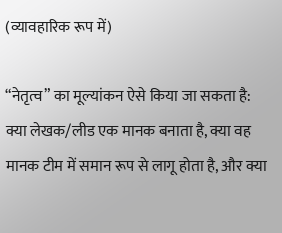(व्यावहारिक रूप में)

“नेतृत्व” का मूल्यांकन ऐसे किया जा सकता है: क्या लेखक/लीड एक मानक बनाता है, क्या वह मानक टीम में समान रूप से लागू होता है, और क्या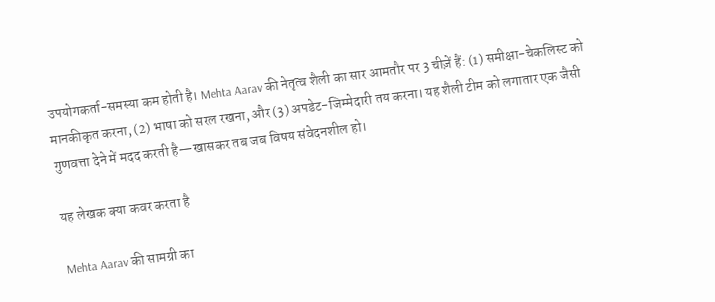उपयोगकर्ता-समस्या कम होती है। Mehta Aarav की नेतृत्व शैली का सार आमतौर पर 3 चीज़ें हैं: (1) समीक्षा-चेकलिस्ट को मानकीकृत करना, (2) भाषा को सरल रखना, और (3) अपडेट-जिम्मेदारी तय करना। यह शैली टीम को लगातार एक जैसी गुणवत्ता देने में मदद करती है—खासकर तब जब विषय संवेदनशील हो।

यह लेखक क्या कवर करता है

Mehta Aarav की सामग्री का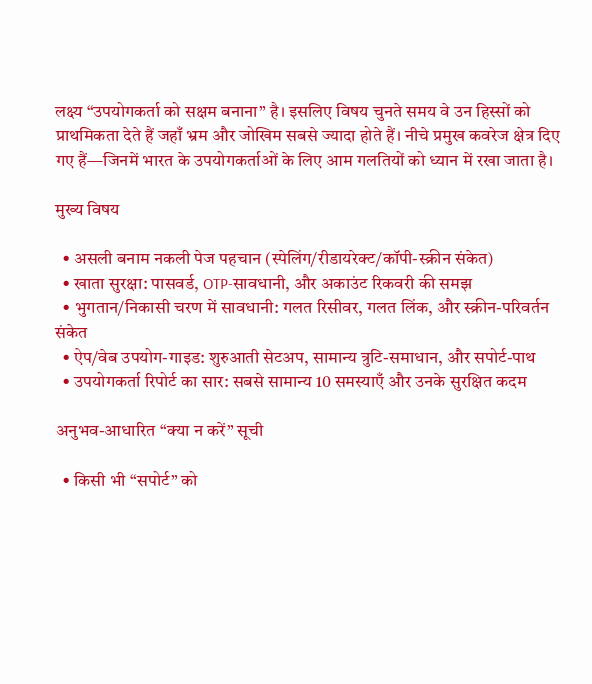लक्ष्य “उपयोगकर्ता को सक्षम बनाना” है। इसलिए विषय चुनते समय वे उन हिस्सों को प्राथमिकता देते हैं जहाँ भ्रम और जोखिम सबसे ज्यादा होते हैं। नीचे प्रमुख कवरेज क्षेत्र दिए गए हैं—जिनमें भारत के उपयोगकर्ताओं के लिए आम गलतियों को ध्यान में रखा जाता है।

मुख्य विषय

  • असली बनाम नकली पेज पहचान (स्पेलिंग/रीडायरेक्ट/कॉपी-स्क्रीन संकेत)
  • खाता सुरक्षा: पासवर्ड, OTP-सावधानी, और अकाउंट रिकवरी की समझ
  • भुगतान/निकासी चरण में सावधानी: गलत रिसीवर, गलत लिंक, और स्क्रीन-परिवर्तन संकेत
  • ऐप/वेब उपयोग-गाइड: शुरुआती सेटअप, सामान्य त्रुटि-समाधान, और सपोर्ट-पाथ
  • उपयोगकर्ता रिपोर्ट का सार: सबसे सामान्य 10 समस्याएँ और उनके सुरक्षित कदम

अनुभव-आधारित “क्या न करें” सूची

  • किसी भी “सपोर्ट” को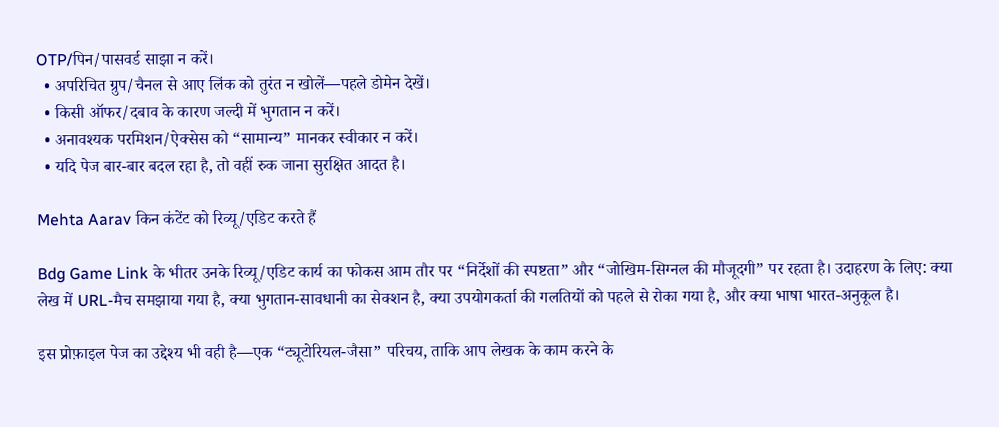OTP/पिन/पासवर्ड साझा न करें।
  • अपरिचित ग्रुप/चैनल से आए लिंक को तुरंत न खोलें—पहले डोमेन देखें।
  • किसी ऑफर/दबाव के कारण जल्दी में भुगतान न करें।
  • अनावश्यक परमिशन/ऐक्सेस को “सामान्य” मानकर स्वीकार न करें।
  • यदि पेज बार-बार बदल रहा है, तो वहीं रुक जाना सुरक्षित आदत है।

Mehta Aarav किन कंटेंट को रिव्यू/एडिट करते हैं

Bdg Game Link के भीतर उनके रिव्यू/एडिट कार्य का फोकस आम तौर पर “निर्देशों की स्पष्टता” और “जोखिम-सिग्नल की मौजूदगी” पर रहता है। उदाहरण के लिए: क्या लेख में URL-मैच समझाया गया है, क्या भुगतान-सावधानी का सेक्शन है, क्या उपयोगकर्ता की गलतियों को पहले से रोका गया है, और क्या भाषा भारत-अनुकूल है।

इस प्रोफ़ाइल पेज का उद्देश्य भी वही है—एक “ट्यूटोरियल-जैसा” परिचय, ताकि आप लेखक के काम करने के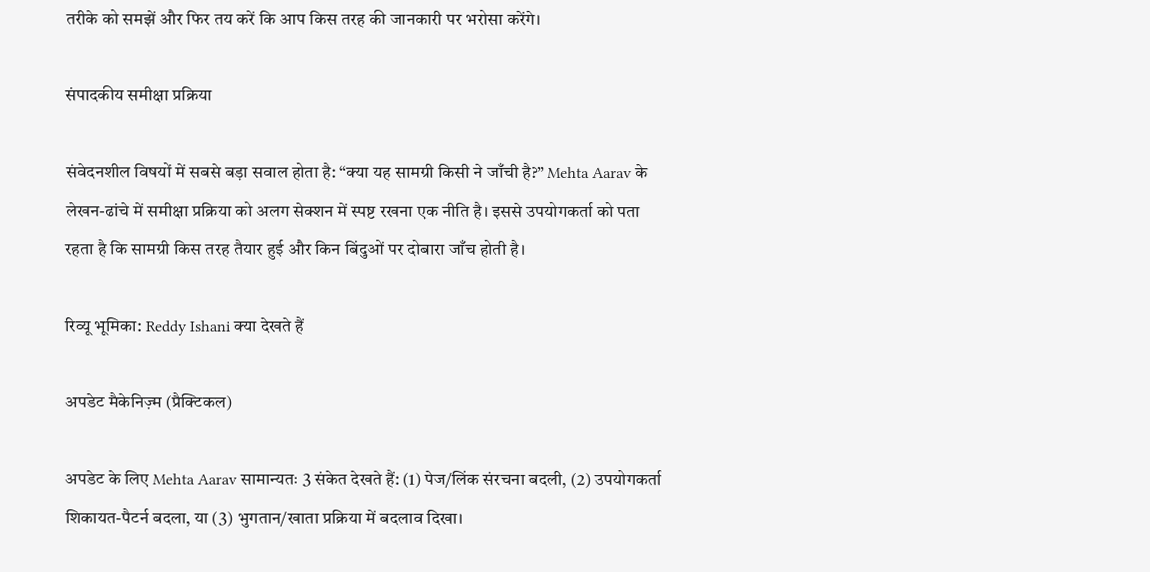तरीके को समझें और फिर तय करें कि आप किस तरह की जानकारी पर भरोसा करेंगे।

संपादकीय समीक्षा प्रक्रिया

संवेदनशील विषयों में सबसे बड़ा सवाल होता है: “क्या यह सामग्री किसी ने जाँची है?” Mehta Aarav के लेखन-ढांचे में समीक्षा प्रक्रिया को अलग सेक्शन में स्पष्ट रखना एक नीति है। इससे उपयोगकर्ता को पता रहता है कि सामग्री किस तरह तैयार हुई और किन बिंदुओं पर दोबारा जाँच होती है।

रिव्यू भूमिका: Reddy Ishani क्या देखते हैं

अपडेट मैकेनिज़्म (प्रैक्टिकल)

अपडेट के लिए Mehta Aarav सामान्यतः 3 संकेत देखते हैं: (1) पेज/लिंक संरचना बदली, (2) उपयोगकर्ता शिकायत-पैटर्न बदला, या (3) भुगतान/खाता प्रक्रिया में बदलाव दिखा।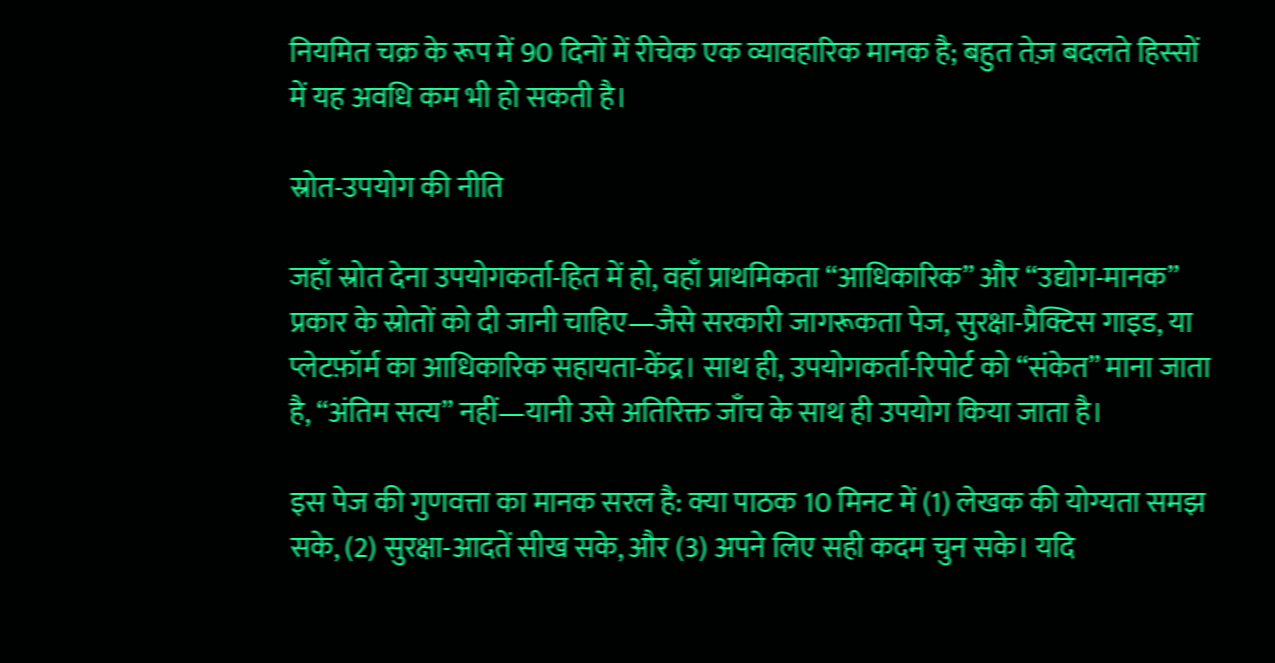नियमित चक्र के रूप में 90 दिनों में रीचेक एक व्यावहारिक मानक है; बहुत तेज़ बदलते हिस्सों में यह अवधि कम भी हो सकती है।

स्रोत-उपयोग की नीति

जहाँ स्रोत देना उपयोगकर्ता-हित में हो, वहाँ प्राथमिकता “आधिकारिक” और “उद्योग-मानक” प्रकार के स्रोतों को दी जानी चाहिए—जैसे सरकारी जागरूकता पेज, सुरक्षा-प्रैक्टिस गाइड, या प्लेटफ़ॉर्म का आधिकारिक सहायता-केंद्र। साथ ही, उपयोगकर्ता-रिपोर्ट को “संकेत” माना जाता है, “अंतिम सत्य” नहीं—यानी उसे अतिरिक्त जाँच के साथ ही उपयोग किया जाता है।

इस पेज की गुणवत्ता का मानक सरल है: क्या पाठक 10 मिनट में (1) लेखक की योग्यता समझ सके, (2) सुरक्षा-आदतें सीख सके, और (3) अपने लिए सही कदम चुन सके। यदि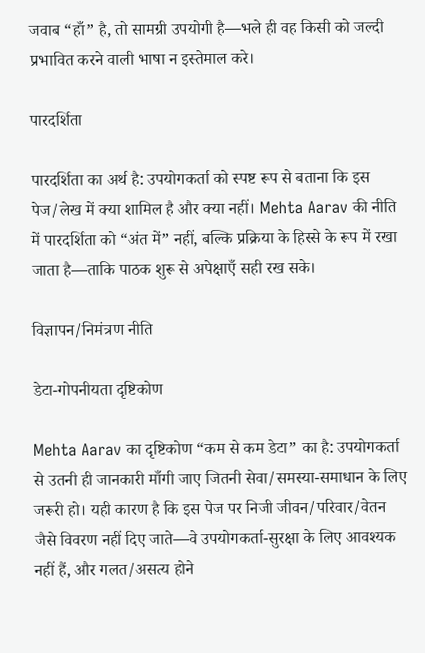जवाब “हाँ” है, तो सामग्री उपयोगी है—भले ही वह किसी को जल्दी प्रभावित करने वाली भाषा न इस्तेमाल करे।

पारदर्शिता

पारदर्शिता का अर्थ है: उपयोगकर्ता को स्पष्ट रूप से बताना कि इस पेज/लेख में क्या शामिल है और क्या नहीं। Mehta Aarav की नीति में पारदर्शिता को “अंत में” नहीं, बल्कि प्रक्रिया के हिस्से के रूप में रखा जाता है—ताकि पाठक शुरू से अपेक्षाएँ सही रख सके।

विज्ञापन/निमंत्रण नीति

डेटा-गोपनीयता दृष्टिकोण

Mehta Aarav का दृष्टिकोण “कम से कम डेटा” का है: उपयोगकर्ता से उतनी ही जानकारी माँगी जाए जितनी सेवा/समस्या-समाधान के लिए जरूरी हो। यही कारण है कि इस पेज पर निजी जीवन/परिवार/वेतन जैसे विवरण नहीं दिए जाते—वे उपयोगकर्ता-सुरक्षा के लिए आवश्यक नहीं हैं, और गलत/असत्य होने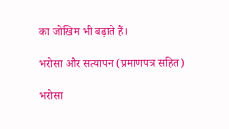का जोखिम भी बढ़ाते हैं।

भरोसा और सत्यापन (प्रमाणपत्र सहित)

भरोसा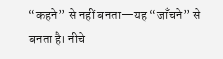“कहने” से नहीं बनता—यह “जाँचने” से बनता है। नीचे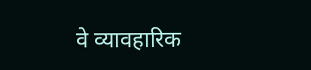वे व्यावहारिक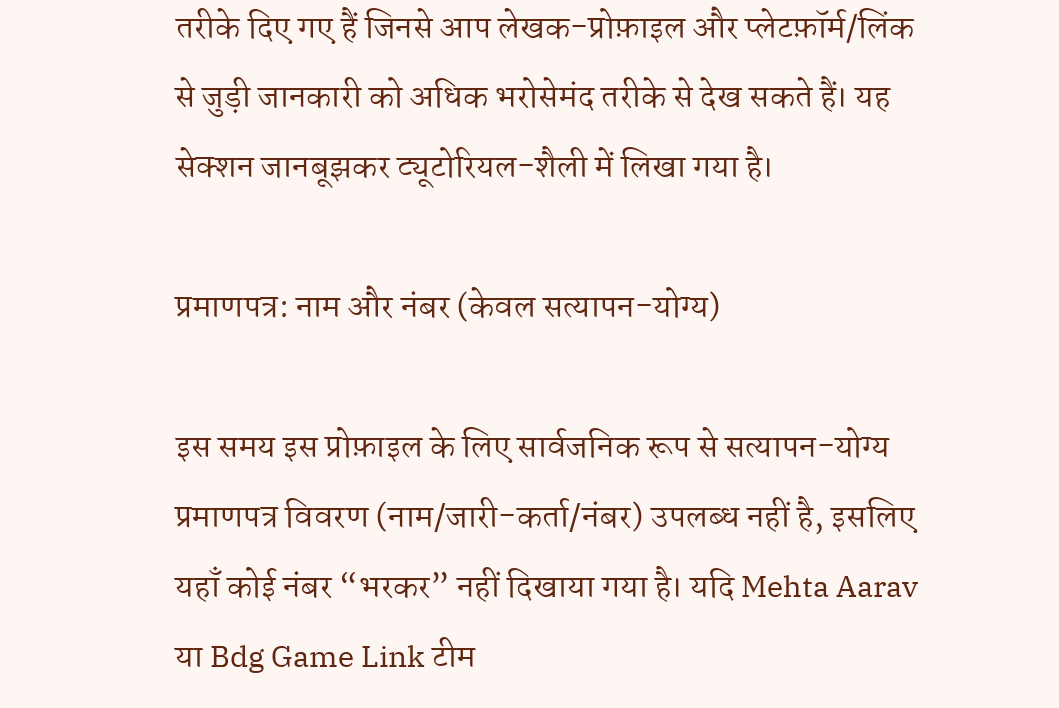तरीके दिए गए हैं जिनसे आप लेखक-प्रोफ़ाइल और प्लेटफ़ॉर्म/लिंक से जुड़ी जानकारी को अधिक भरोसेमंद तरीके से देख सकते हैं। यह सेक्शन जानबूझकर ट्यूटोरियल-शैली में लिखा गया है।

प्रमाणपत्र: नाम और नंबर (केवल सत्यापन-योग्य)

इस समय इस प्रोफ़ाइल के लिए सार्वजनिक रूप से सत्यापन-योग्य प्रमाणपत्र विवरण (नाम/जारी-कर्ता/नंबर) उपलब्ध नहीं है, इसलिए यहाँ कोई नंबर “भरकर” नहीं दिखाया गया है। यदि Mehta Aarav या Bdg Game Link टीम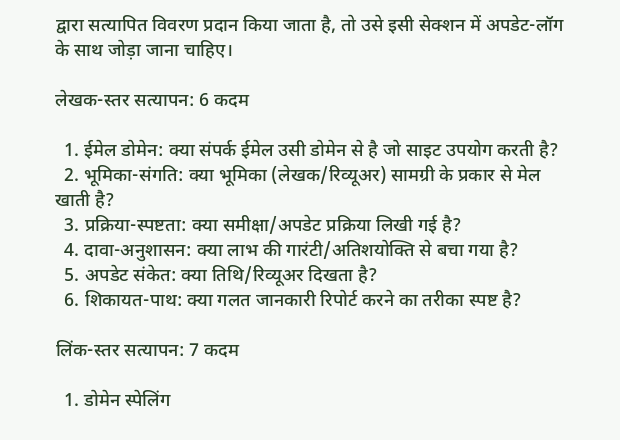द्वारा सत्यापित विवरण प्रदान किया जाता है, तो उसे इसी सेक्शन में अपडेट-लॉग के साथ जोड़ा जाना चाहिए।

लेखक-स्तर सत्यापन: 6 कदम

  1. ईमेल डोमेन: क्या संपर्क ईमेल उसी डोमेन से है जो साइट उपयोग करती है?
  2. भूमिका-संगति: क्या भूमिका (लेखक/रिव्यूअर) सामग्री के प्रकार से मेल खाती है?
  3. प्रक्रिया-स्पष्टता: क्या समीक्षा/अपडेट प्रक्रिया लिखी गई है?
  4. दावा-अनुशासन: क्या लाभ की गारंटी/अतिशयोक्ति से बचा गया है?
  5. अपडेट संकेत: क्या तिथि/रिव्यूअर दिखता है?
  6. शिकायत-पाथ: क्या गलत जानकारी रिपोर्ट करने का तरीका स्पष्ट है?

लिंक-स्तर सत्यापन: 7 कदम

  1. डोमेन स्पेलिंग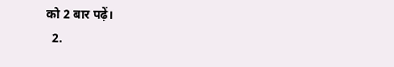को 2 बार पढ़ें।
  2.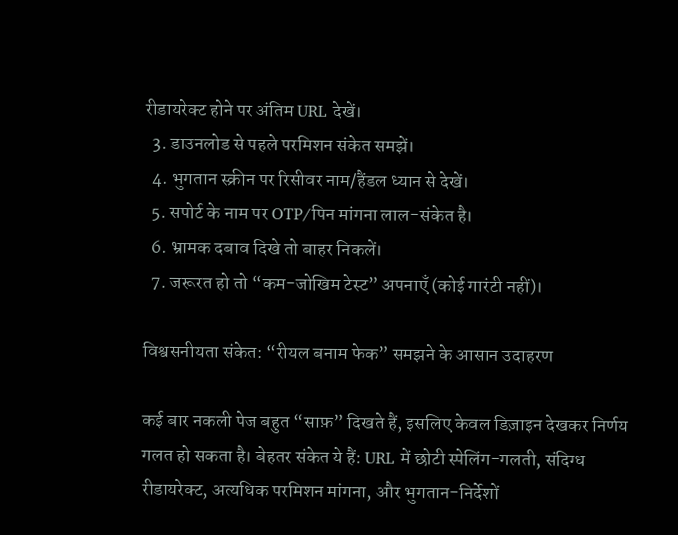रीडायरेक्ट होने पर अंतिम URL देखें।
  3. डाउनलोड से पहले परमिशन संकेत समझें।
  4. भुगतान स्क्रीन पर रिसीवर नाम/हैंडल ध्यान से देखें।
  5. सपोर्ट के नाम पर OTP/पिन मांगना लाल-संकेत है।
  6. भ्रामक दबाव दिखे तो बाहर निकलें।
  7. जरूरत हो तो “कम-जोखिम टेस्ट” अपनाएँ (कोई गारंटी नहीं)।

विश्वसनीयता संकेत: “रीयल बनाम फेक” समझने के आसान उदाहरण

कई बार नकली पेज बहुत “साफ़” दिखते हैं, इसलिए केवल डिज़ाइन देखकर निर्णय गलत हो सकता है। बेहतर संकेत ये हैं: URL में छोटी स्पेलिंग-गलती, संदिग्ध रीडायरेक्ट, अत्यधिक परमिशन मांगना, और भुगतान-निर्देशों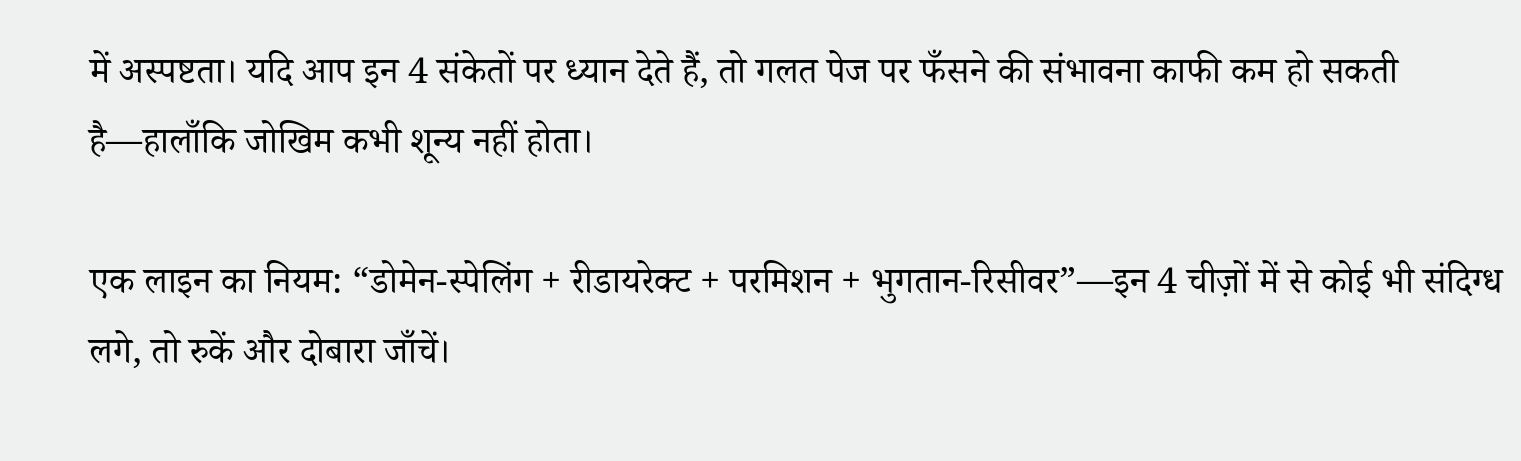में अस्पष्टता। यदि आप इन 4 संकेतों पर ध्यान देते हैं, तो गलत पेज पर फँसने की संभावना काफी कम हो सकती है—हालाँकि जोखिम कभी शून्य नहीं होता।

एक लाइन का नियम: “डोमेन-स्पेलिंग + रीडायरेक्ट + परमिशन + भुगतान-रिसीवर”—इन 4 चीज़ों में से कोई भी संदिग्ध लगे, तो रुकें और दोबारा जाँचें।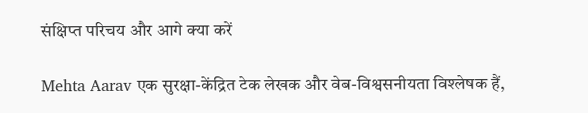संक्षिप्त परिचय और आगे क्या करें

Mehta Aarav एक सुरक्षा-केंद्रित टेक लेखक और वेब-विश्वसनीयता विश्लेषक हैं,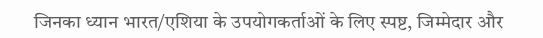जिनका ध्यान भारत/एशिया के उपयोगकर्ताओं के लिए स्पष्ट, जिम्मेदार और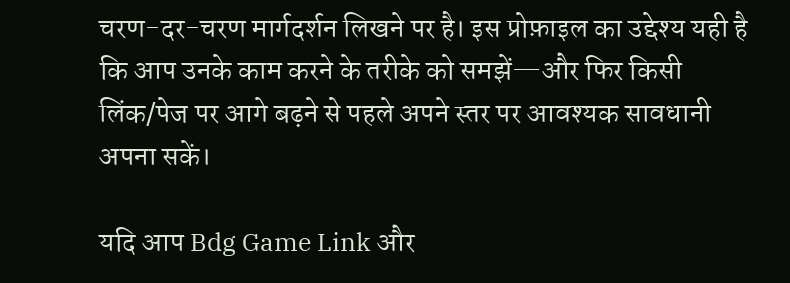चरण-दर-चरण मार्गदर्शन लिखने पर है। इस प्रोफ़ाइल का उद्देश्य यही है कि आप उनके काम करने के तरीके को समझें—और फिर किसी लिंक/पेज पर आगे बढ़ने से पहले अपने स्तर पर आवश्यक सावधानी अपना सकें।

यदि आप Bdg Game Link और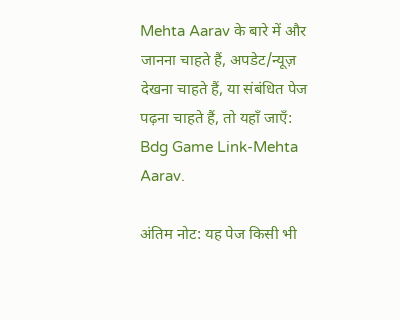Mehta Aarav के बारे में और जानना चाहते हैं, अपडेट/न्यूज़ देखना चाहते हैं, या संबंधित पेज पढ़ना चाहते हैं, तो यहाँ जाएँ: Bdg Game Link-Mehta Aarav.

अंतिम नोट: यह पेज किसी भी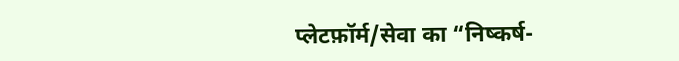प्लेटफ़ॉर्म/सेवा का “निष्कर्ष-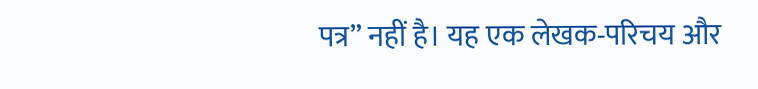पत्र” नहीं है। यह एक लेखक-परिचय और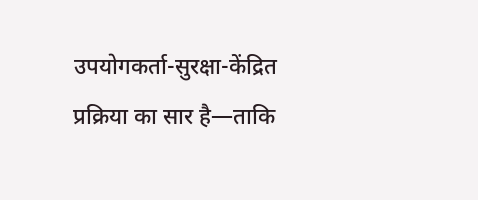उपयोगकर्ता-सुरक्षा-केंद्रित प्रक्रिया का सार है—ताकि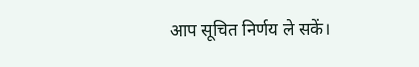आप सूचित निर्णय ले सकें।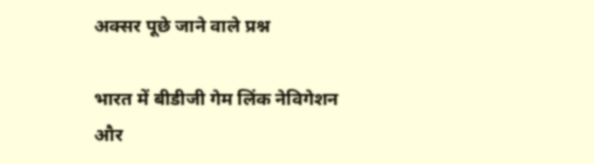अक्सर पूछे जाने वाले प्रश्न

भारत में बीडीजी गेम लिंक नेविगेशन और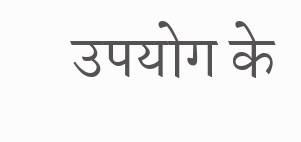उपयोग के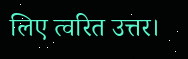लिए त्वरित उत्तर।